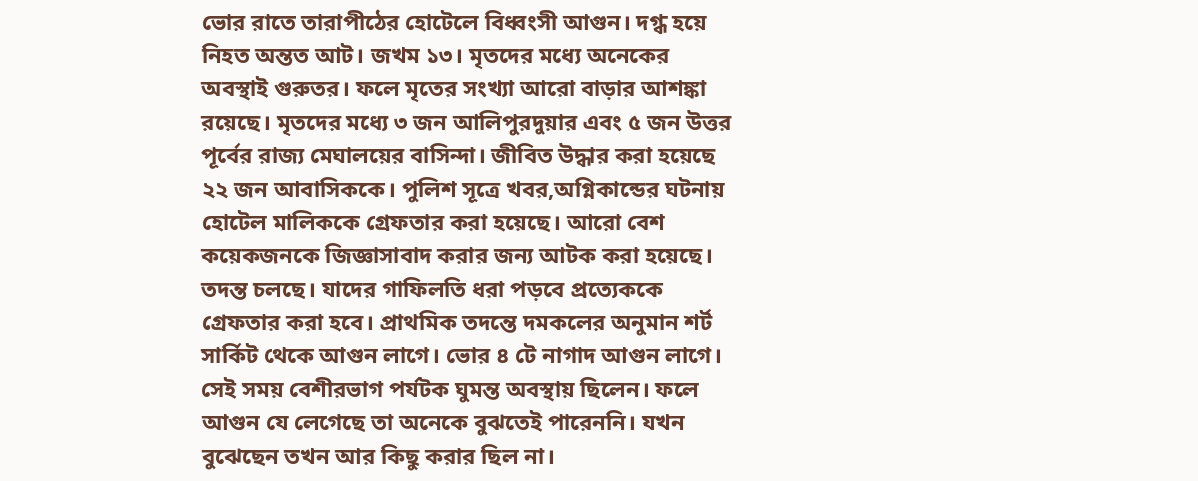ভোর রাতে তারাপীঠের হোটেলে বিধ্বংসী আগুন। দগ্ধ হয়ে নিহত অন্তত আট। জখম ১৩। মৃতদের মধ্যে অনেকের অবস্থাই গুরুতর। ফলে মৃতের সংখ্যা আরো বাড়ার আশঙ্কা রয়েছে। মৃতদের মধ্যে ৩ জন আলিপুরদুয়ার এবং ৫ জন উত্তর পূর্বের রাজ্য মেঘালয়ের বাসিন্দা। জীবিত উদ্ধার করা হয়েছে ২২ জন আবাসিককে। পুলিশ সূত্রে খবর,অগ্নিকান্ডের ঘটনায় হোটেল মালিককে গ্রেফতার করা হয়েছে। আরো বেশ কয়েকজনকে জিজ্ঞাসাবাদ করার জন্য আটক করা হয়েছে। তদন্ত চলছে। যাদের গাফিলতি ধরা পড়বে প্রত্যেককে গ্রেফতার করা হবে। প্রাথমিক তদন্তে দমকলের অনুমান শর্ট সার্কিট থেকে আগুন লাগে। ভোর ৪ টে নাগাদ আগুন লাগে। সেই সময় বেশীরভাগ পর্যটক ঘুমন্ত অবস্থায় ছিলেন। ফলে আগুন যে লেগেছে তা অনেকে বুঝতেই পারেননি। যখন বুঝেছেন তখন আর কিছু করার ছিল না।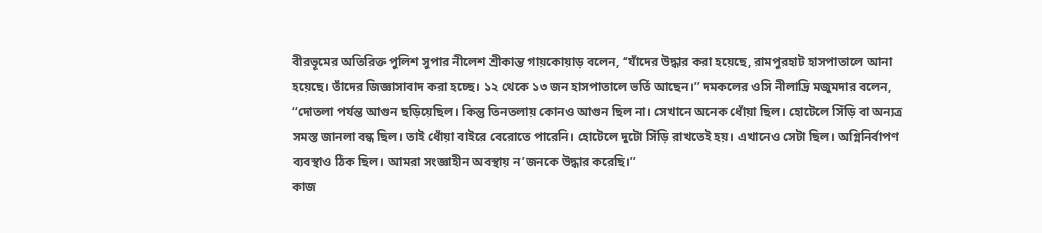বীরভূমের অতিরিক্ত পুলিশ সুপার নীলেশ শ্রীকান্ত গায়কোয়াড় বলেন, ‘‘যাঁদের উদ্ধার করা হয়েছে, রামপুরহাট হাসপাতালে আনা হয়েছে। তাঁদের জিজ্ঞাসাবাদ করা হচ্ছে। ১২ থেকে ১৩ জন হাসপাতালে ভর্তি আছেন।’’ দমকলের ওসি নীলাদ্রি মজুমদার বলেন, ‘‘দোতলা পর্যন্ত আগুন ছড়িয়েছিল। কিন্তু তিনতলায় কোনও আগুন ছিল না। সেখানে অনেক ধোঁয়া ছিল। হোটেলে সিঁড়ি বা অন্যত্র সমস্ত জানলা বন্ধ ছিল। তাই ধোঁয়া বাইরে বেরোতে পারেনি। হোটেলে দুটো সিঁড়ি রাখতেই হয়। এখানেও সেটা ছিল। অগ্নিনির্বাপণ ব্যবস্থাও ঠিক ছিল। আমরা সংজ্ঞাহীন অবস্থায় ন’জনকে উদ্ধার করেছি।’’
কাজ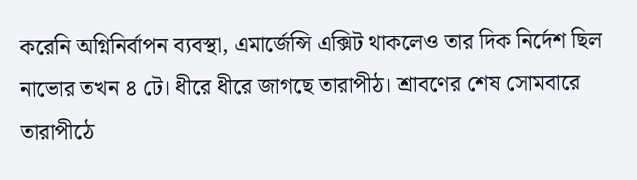করেনি অগ্নিনির্বাপন ব্যবস্থা, এমার্জেন্সি এক্সিট থাকলেও তার দিক নির্দেশ ছিল নাভোর তখন ৪ টে। ধীরে ধীরে জাগছে তারাপীঠ। শ্রাবণের শেষ সোমবারে তারাপীঠে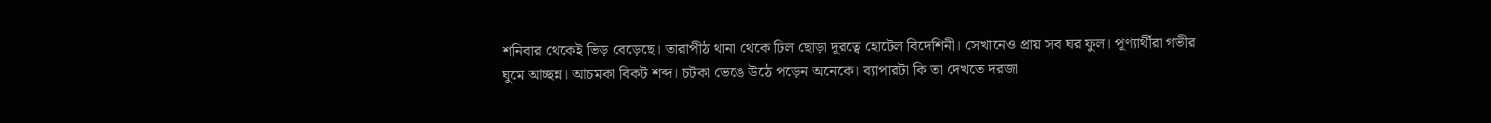শনিবার থেকেই ভিড় বেড়েছে। তারাপীঠ থানা থেকে ঢিল ছোড়া দূরত্বে হোটেল বিদেশিনী। সেখানেও প্রায় সব ঘর ফুল। পূণ্যার্থীরা গভীর ঘুমে আচ্ছন্ন। আচমকা বিকট শব্দ। চটকা ভেঙে উঠে পড়েন অনেকে। ব্যাপারটা কি তা দেখতে দরজা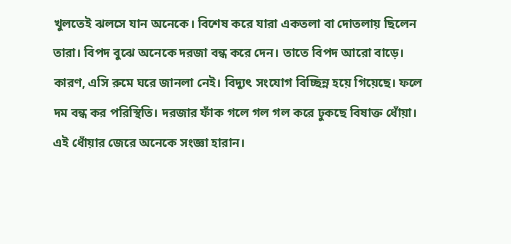খুলতেই ঝলসে যান অনেকে। বিশেষ করে যারা একতলা বা দোতলায় ছিলেন তারা। বিপদ বুঝে অনেকে দরজা বন্ধ করে দেন। তাতে বিপদ আরো বাড়ে। কারণ, এসি রুমে ঘরে জানলা নেই। বিদ্যুৎ সংযোগ বিচ্ছিন্ন হয়ে গিয়েছে। ফলে দম বন্ধ কর পরিস্থিতি। দরজার ফাঁক গলে গল গল করে ঢুকছে বিষাক্ত ধোঁয়া। এই ধোঁয়ার জেরে অনেকে সংজ্ঞা হারান।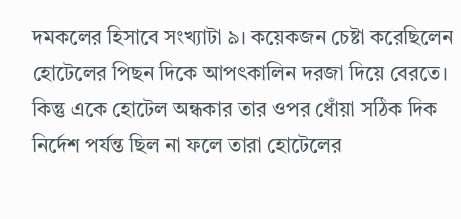দমকলের হিসাবে সংখ্যাটা ৯। কয়েকজন চেষ্টা করেছিলেন হোটেলের পিছন দিকে আপৎকালিন দরজা দিয়ে বেরতে। কিন্তু একে হোটেল অন্ধকার তার ওপর ধোঁয়া সঠিক দিক নির্দেশ পর্যন্ত ছিল না ফলে তারা হোটেলের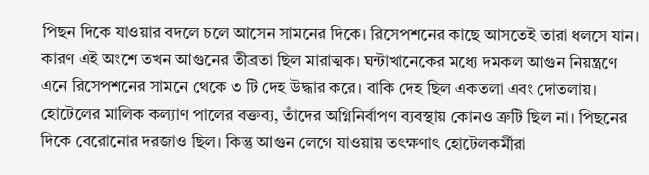পিছন দিকে যাওয়ার বদলে চলে আসেন সামনের দিকে। রিসেপশনের কাছে আসতেই তারা ধলসে যান। কারণ এই অংশে তখন আগুনের তীব্রতা ছিল মারাত্মক। ঘন্টাখানেকের মধ্যে দমকল আগুন নিয়ন্ত্রণে এনে রিসেপশনের সামনে থেকে ৩ টি দেহ উদ্ধার করে। বাকি দেহ ছিল একতলা এবং দোতলায়। হোটেলের মালিক কল্যাণ পালের বক্তব্য, তাঁদের অগ্নিনির্বাপণ ব্যবস্থায় কোনও ত্রুটি ছিল না। পিছনের দিকে বেরোনোর দরজাও ছিল। কিন্তু আগুন লেগে যাওয়ায় তৎক্ষণাৎ হোটেলকর্মীরা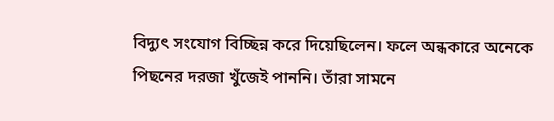বিদ্যুৎ সংযোগ বিচ্ছিন্ন করে দিয়েছিলেন। ফলে অন্ধকারে অনেকে পিছনের দরজা খুঁজেই পাননি। তাঁরা সামনে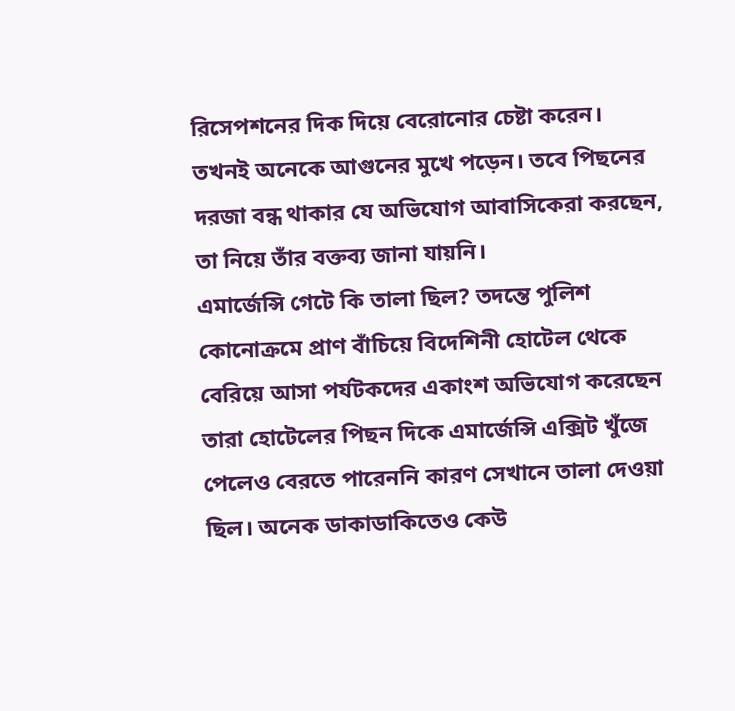রিসেপশনের দিক দিয়ে বেরোনোর চেষ্টা করেন। তখনই অনেকে আগুনের মুখে পড়েন। তবে পিছনের দরজা বন্ধ থাকার যে অভিযোগ আবাসিকেরা করছেন, তা নিয়ে তাঁর বক্তব্য জানা যায়নি।
এমার্জেন্সি গেটে কি তালা ছিল? তদন্তে পুলিশ
কোনোক্রমে প্রাণ বাঁচিয়ে বিদেশিনী হোটেল থেকে বেরিয়ে আসা পর্যটকদের একাংশ অভিযোগ করেছেন তারা হোটেলের পিছন দিকে এমার্জেন্সি এক্সিট খুঁজে পেলেও বেরতে পারেননি কারণ সেখানে তালা দেওয়া ছিল। অনেক ডাকাডাকিতেও কেউ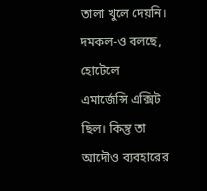তালা খুলে দেয়নি। দমকল-ও বলছে, হোটেলে এমার্জেন্সি এক্সিট ছিল। কিন্তু তা আদৌও ব্যবহারের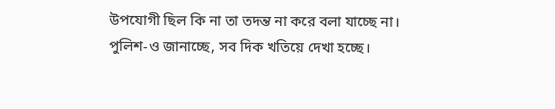উপযোগী ছিল কি না তা তদন্ত না করে বলা যাচ্ছে না। পুলিশ-ও জানাচ্ছে, সব দিক খতিয়ে দেখা হচ্ছে।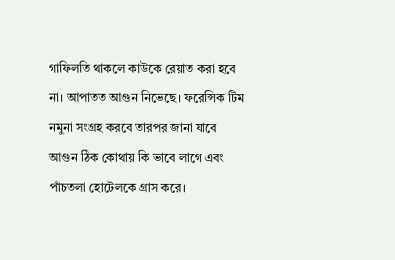গাফিলতি থাকলে কাউকে রেয়াত করা হবে না। আপাতত আগুন নিভেছে। ফরেন্সিক টিম নমুনা সংগ্রহ করবে তারপর জানা যাবে আগুন ঠিক কোথায় কি ভাবে লাগে এবং পাঁচতলা হোটেলকে গ্রাস করে।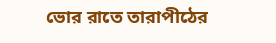ভোর রাতে তারাপীঠের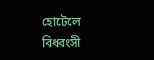হোটেলে বিধ্বংসী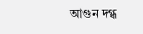আগুন দগ্ধ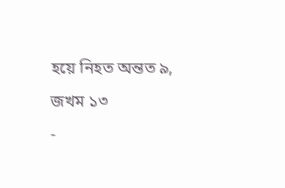হয়ে নিহত অন্তত ৯, জখম ১৩
-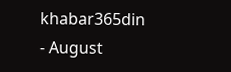khabar365din
- August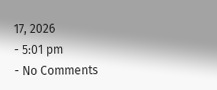17, 2026
- 5:01 pm
- No Comments